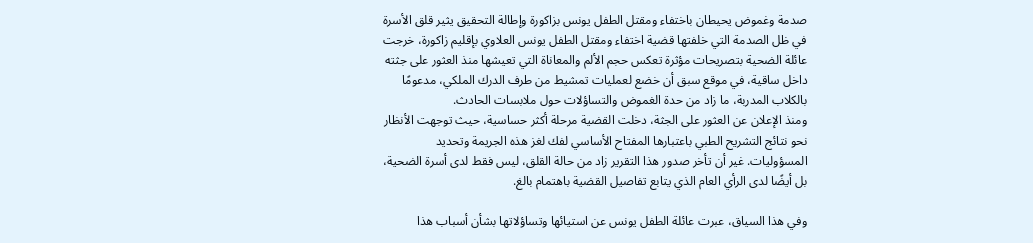صدمة وغموض يحيطان باختفاء ومقتل الطفل يونس بزاكورة وإطالة التحقيق يثير قلق الأسرة
في ظل الصدمة التي خلفتها قضية اختفاء ومقتل الطفل يونس العلاوي بإقليم زاكورة، خرجت عائلة الضحية بتصريحات مؤثرة تعكس حجم الألم والمعاناة التي تعيشها منذ العثور على جثته داخل ساقية، في موقع سبق أن خضع لعمليات تمشيط من طرف الدرك الملكي، مدعومًا بالكلاب المدربة، ما زاد من حدة الغموض والتساؤلات حول ملابسات الحادث.
ومنذ الإعلان عن العثور على الجثة، دخلت القضية مرحلة أكثر حساسية، حيث توجهت الأنظار نحو نتائج التشريح الطبي باعتبارها المفتاح الأساسي لفك لغز هذه الجريمة وتحديد المسؤوليات. غير أن تأخر صدور هذا التقرير زاد من حالة القلق، ليس فقط لدى أسرة الضحية، بل أيضًا لدى الرأي العام الذي يتابع تفاصيل القضية باهتمام بالغ.

وفي هذا السياق، عبرت عائلة الطفل يونس عن استيائها وتساؤلاتها بشأن أسباب هذا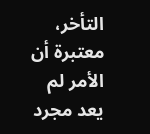التأخر، معتبرة أن الأمر لم يعد مجرد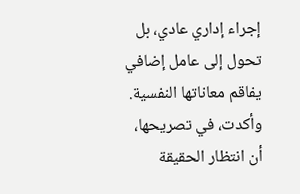إجراء إداري عادي، بل تحول إلى عامل إضافي يفاقم معاناتها النفسية. وأكدت، في تصريحها، أن انتظار الحقيقة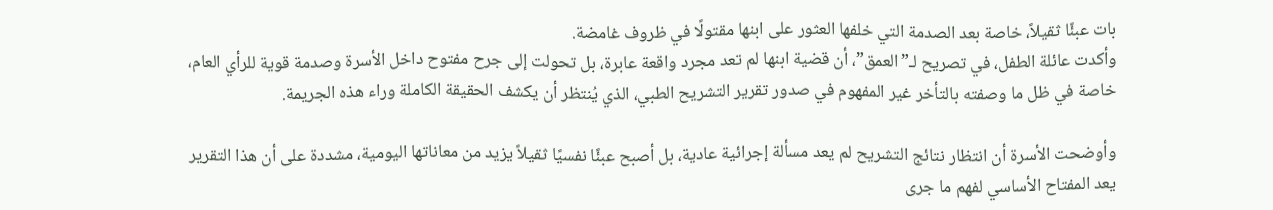بات عبئًا ثقيلاً، خاصة بعد الصدمة التي خلفها العثور على ابنها مقتولًا في ظروف غامضة.
وأكدت عائلة الطفل، في تصريح لـ”العمق”، أن قضية ابنها لم تعد مجرد واقعة عابرة، بل تحولت إلى جرح مفتوح داخل الأسرة وصدمة قوية للرأي العام، خاصة في ظل ما وصفته بالتأخر غير المفهوم في صدور تقرير التشريح الطبي، الذي يُنتظر أن يكشف الحقيقة الكاملة وراء هذه الجريمة.

وأوضحت الأسرة أن انتظار نتائج التشريح لم يعد مسألة إجرائية عادية، بل أصبح عبئًا نفسيًا ثقيلاً يزيد من معاناتها اليومية، مشددة على أن هذا التقرير يعد المفتاح الأساسي لفهم ما جرى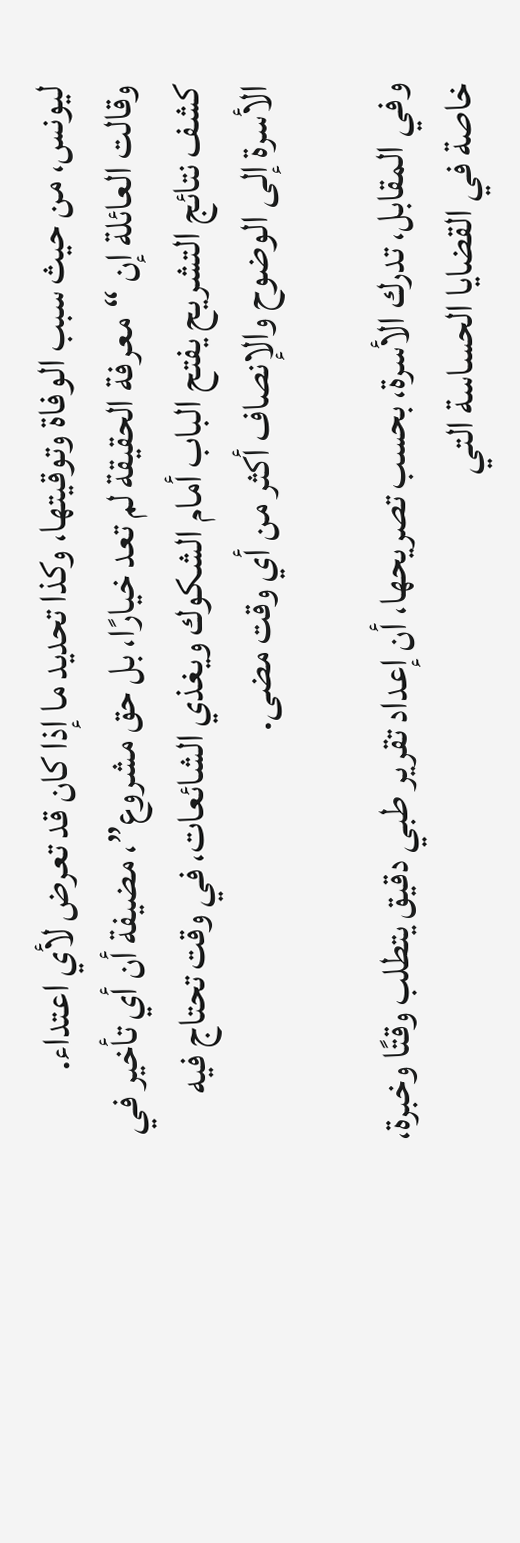ليونس، من حيث سبب الوفاة وتوقيتها، وكذا تحديد ما إذا كان قد تعرض لأي اعتداء.
وقالت العائلة إن “معرفة الحقيقة لم تعد خيارًا، بل حق مشروع”، مضيفة أن أي تأخير في كشف نتائج التشريح يفتح الباب أمام الشكوك ويغذي الشائعات، في وقت تحتاج فيه الأسرة إلى الوضوح والإنصاف أكثر من أي وقت مضى.

وفي المقابل، تدرك الأسرة، بحسب تصريحها، أن إعداد تقرير طبي دقيق يتطلب وقتًا وخبرة، خاصة في القضايا الحساسة التي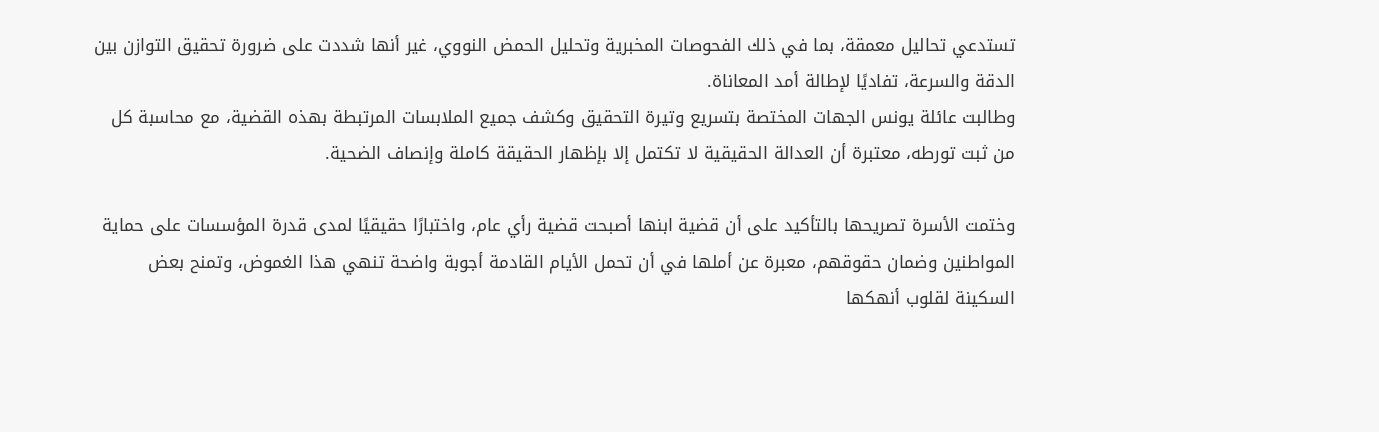تستدعي تحاليل معمقة، بما في ذلك الفحوصات المخبرية وتحليل الحمض النووي، غير أنها شددت على ضرورة تحقيق التوازن بين الدقة والسرعة، تفاديًا لإطالة أمد المعاناة.
وطالبت عائلة يونس الجهات المختصة بتسريع وتيرة التحقيق وكشف جميع الملابسات المرتبطة بهذه القضية، مع محاسبة كل من ثبت تورطه، معتبرة أن العدالة الحقيقية لا تكتمل إلا بإظهار الحقيقة كاملة وإنصاف الضحية.

وختمت الأسرة تصريحها بالتأكيد على أن قضية ابنها أصبحت قضية رأي عام، واختبارًا حقيقيًا لمدى قدرة المؤسسات على حماية المواطنين وضمان حقوقهم، معبرة عن أملها في أن تحمل الأيام القادمة أجوبة واضحة تنهي هذا الغموض، وتمنح بعض السكينة لقلوب أنهكها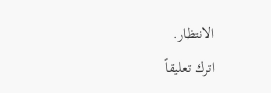الانتظار.
اترك تعليقاً